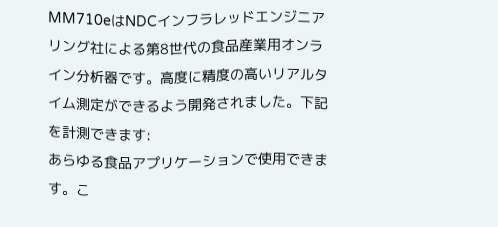MM710eはNDCインフラレッドエンジニアリング社による第8世代の食品産業用オンライン分析器です。高度に精度の高いリアルタイム測定ができるよう開発されました。下記を計測できます:
あらゆる食品アプリケーションで使用できます。こ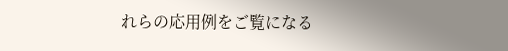れらの応用例をご覧になる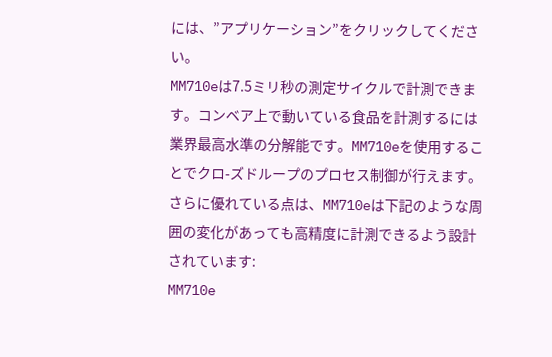には、”アプリケーション”をクリックしてください。
MM710eは7.5ミリ秒の測定サイクルで計測できます。コンベア上で動いている食品を計測するには業界最高水準の分解能です。MM710eを使用することでクロ-ズドループのプロセス制御が行えます。
さらに優れている点は、MM710eは下記のような周囲の変化があっても高精度に計測できるよう設計されています:
MM710e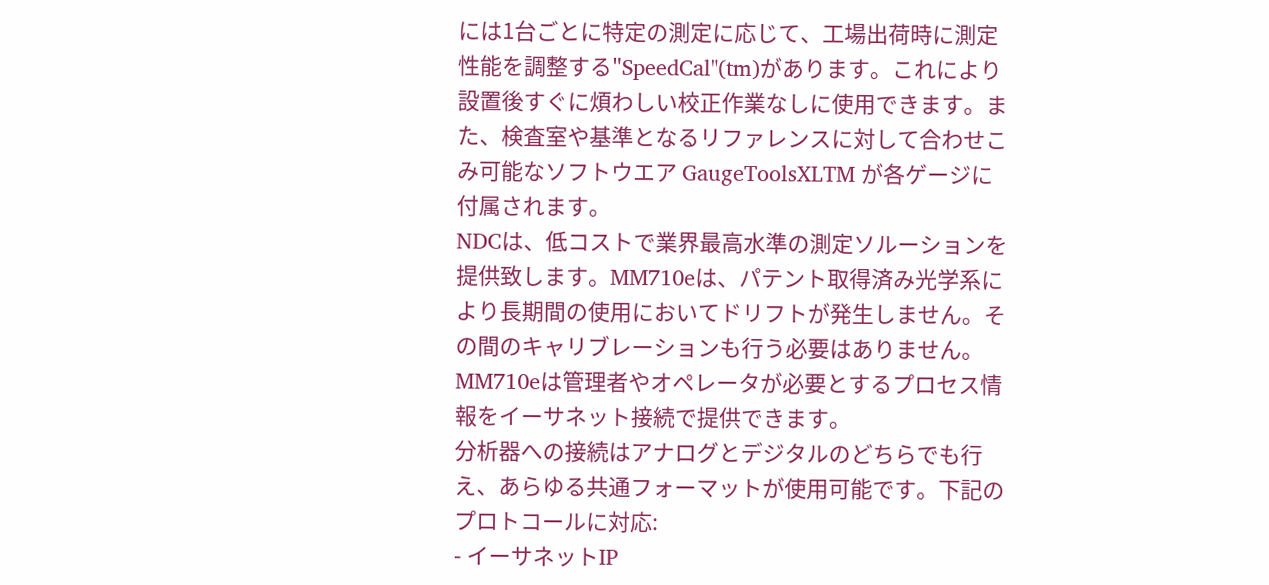には1台ごとに特定の測定に応じて、工場出荷時に測定性能を調整する"SpeedCal"(tm)があります。これにより設置後すぐに煩わしい校正作業なしに使用できます。また、検査室や基準となるリファレンスに対して合わせこみ可能なソフトウエア GaugeToolsXLTM が各ゲージに付属されます。
NDCは、低コストで業界最高水準の測定ソルーションを提供致します。MM710eは、パテント取得済み光学系により長期間の使用においてドリフトが発生しません。その間のキャリブレーションも行う必要はありません。
MM710eは管理者やオペレータが必要とするプロセス情報をイーサネット接続で提供できます。
分析器への接続はアナログとデジタルのどちらでも行え、あらゆる共通フォーマットが使用可能です。下記のプロトコールに対応:
- イーサネットIP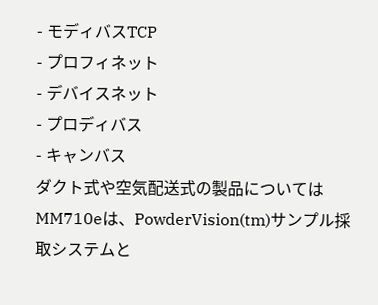- モディバスTCP
- プロフィネット
- デバイスネット
- プロディバス
- キャンバス
ダクト式や空気配送式の製品についてはMM710eは、PowderVision(tm)サンプル採取システムと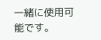一緒に使用可能です。